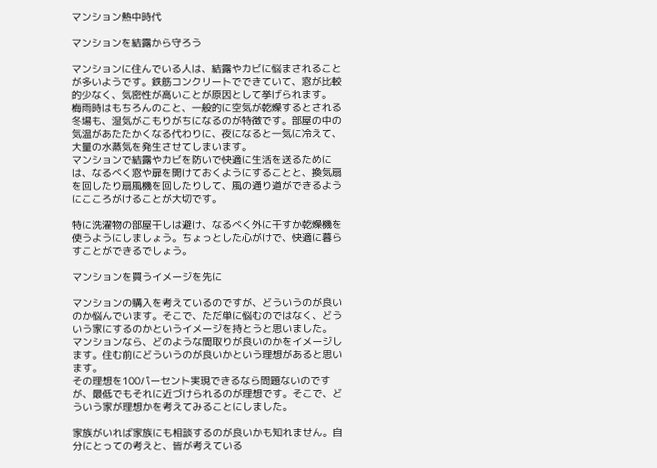マンション熱中時代

マンションを結露から守ろう

マンションに住んでいる人は、結露やカビに悩まされることが多いようです。鉄筋コンクリートでできていて、窓が比較的少なく、気密性が高いことが原因として挙げられます。
梅雨時はもちろんのこと、一般的に空気が乾燥するとされる冬場も、湿気がこもりがちになるのが特徴です。部屋の中の気温があたたかくなる代わりに、夜になると一気に冷えて、大量の水蒸気を発生させてしまいます。
マンションで結露やカビを防いで快適に生活を送るためには、なるべく窓や扉を開けておくようにすることと、換気扇を回したり扇風機を回したりして、風の通り道ができるようにこころがけることが大切です。

特に洗濯物の部屋干しは避け、なるべく外に干すか乾燥機を使うようにしましょう。ちょっとした心がけで、快適に暮らすことができるでしょう。

マンションを買うイメージを先に

マンションの購入を考えているのですが、どういうのが良いのか悩んでいます。そこで、ただ単に悩むのではなく、どういう家にするのかというイメージを持とうと思いました。
マンションなら、どのような間取りが良いのかをイメージします。住む前にどういうのが良いかという理想があると思います。
その理想を100パーセント実現できるなら問題ないのですが、最低でもそれに近づけられるのが理想です。そこで、どういう家が理想かを考えてみることにしました。

家族がいれば家族にも相談するのが良いかも知れません。自分にとっての考えと、皆が考えている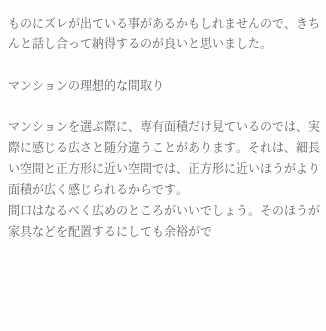ものにズレが出ている事があるかもしれませんので、きちんと話し合って納得するのが良いと思いました。

マンションの理想的な間取り

マンションを選ぶ際に、専有面積だけ見ているのでは、実際に感じる広さと随分違うことがあります。それは、細長い空間と正方形に近い空間では、正方形に近いほうがより面積が広く感じられるからです。
間口はなるべく広めのところがいいでしょう。そのほうが家具などを配置するにしても余裕がで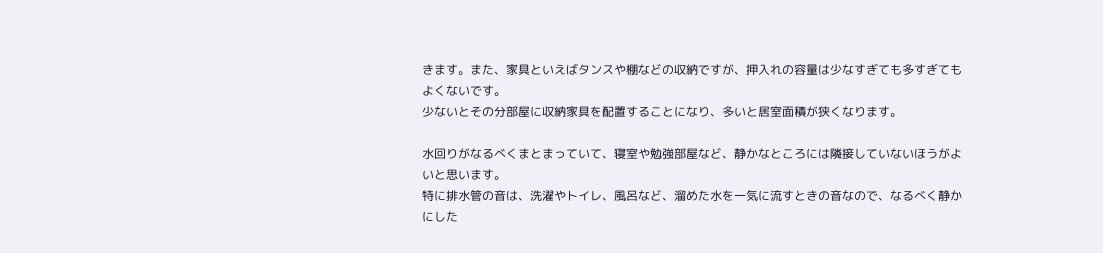きます。また、家具といえばタンスや棚などの収納ですが、押入れの容量は少なすぎても多すぎてもよくないです。
少ないとその分部屋に収納家具を配置することになり、多いと居室面積が狭くなります。

水回りがなるべくまとまっていて、寝室や勉強部屋など、静かなところには隣接していないほうがよいと思います。
特に排水管の音は、洗濯やトイレ、風呂など、溜めた水を一気に流すときの音なので、なるべく静かにした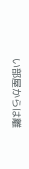い部屋からは離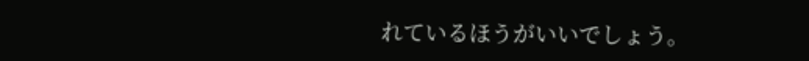れているほうがいいでしょう。